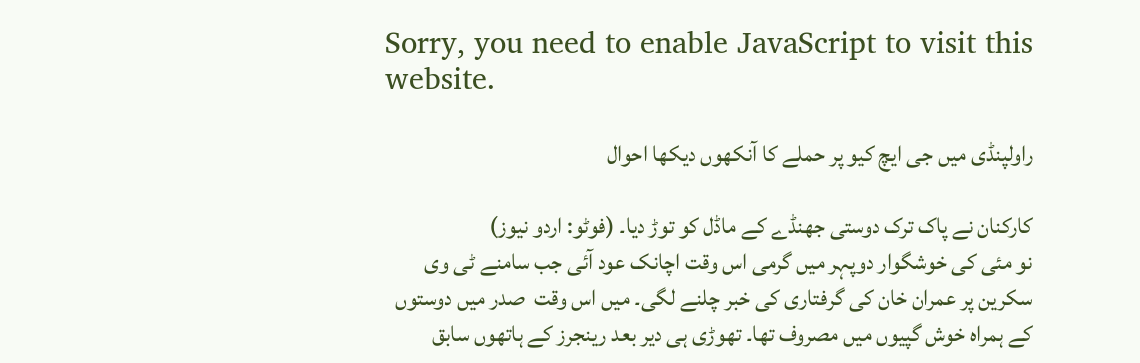Sorry, you need to enable JavaScript to visit this website.

راولپنڈی میں جی ایچ کیو پر حملے کا آنکھوں دیکھا احوال

کارکنان نے پاک ترک دوستی جھنڈے کے ماڈل کو توڑ دیا۔ (فوٹو: اردو نیوز)
نو مئی کی خوشگوار دوپہر میں گرمی اس وقت اچانک عود آئی جب سامنے ٹی وی سکرین پر عمران خان کی گرفتاری کی خبر چلنے لگی۔ میں اس وقت  صدر میں دوستوں کے ہمراہ خوش گپیوں میں مصروف تھا۔ تھوڑی ہی دیر بعد رینجرز کے ہاتھوں سابق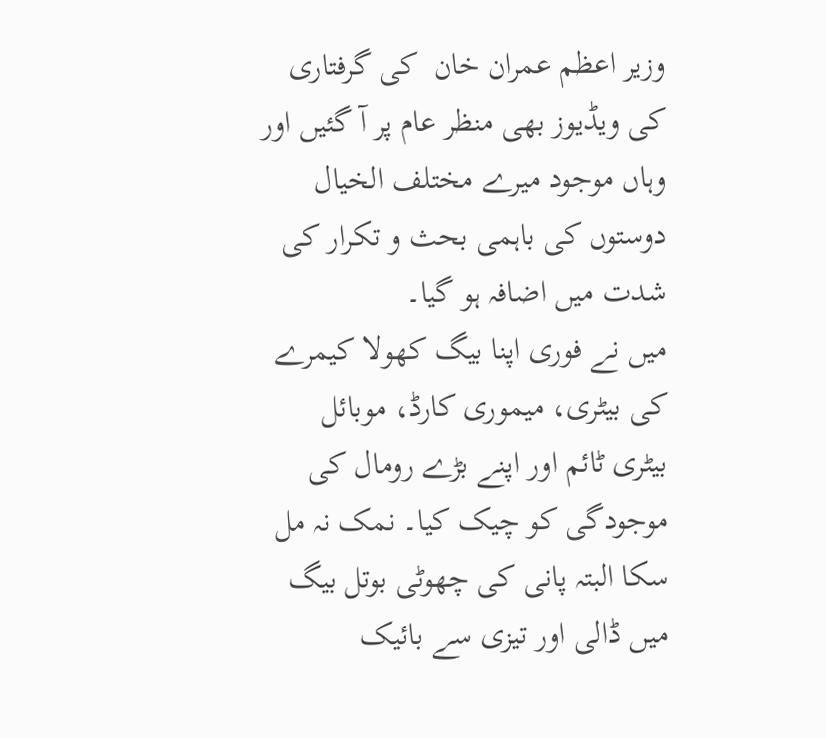وزیر اعظم عمران خان  کی گرفتاری کی ویڈیوز بھی منظر عام پر آ گئیں اور وہاں موجود میرے مختلف الخیال دوستوں کی باہمی بحث و تکرار کی شدت میں اضافہ ہو گیا۔
میں نے فوری اپنا بیگ کھولا کیمرے کی بیٹری، میموری کارڈ، موبائل بیٹری ٹائم اور اپنے بڑے رومال کی موجودگی کو چیک کیا۔ نمک نہ مل سکا البتہ پانی کی چھوٹی بوتل بیگ میں ڈالی اور تیزی سے بائیک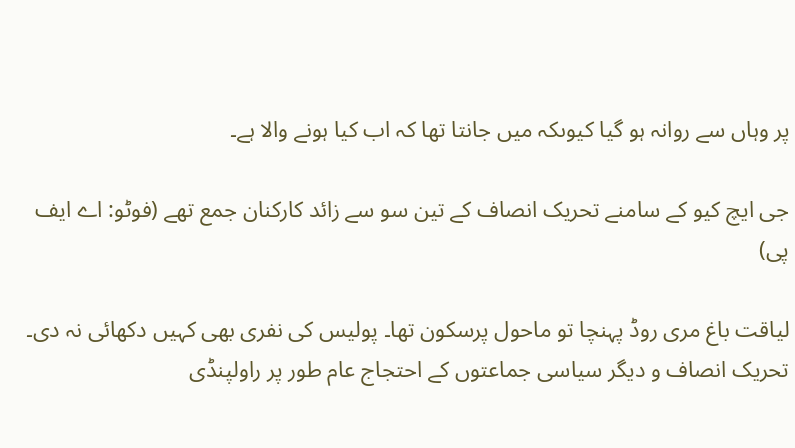پر وہاں سے روانہ ہو گیا کیوںکہ میں جانتا تھا کہ اب کیا ہونے والا ہے۔

جی ایچ کیو کے سامنے تحریک انصاف کے تین سو سے زائد کارکنان جمع تھے (فوٹو: اے ایف پی)

لیاقت باغ مری روڈ پہنچا تو ماحول پرسکون تھا۔ پولیس کی نفری بھی کہیں دکھائی نہ دی۔ تحریک انصاف و دیگر سیاسی جماعتوں کے احتجاج عام طور پر راولپنڈی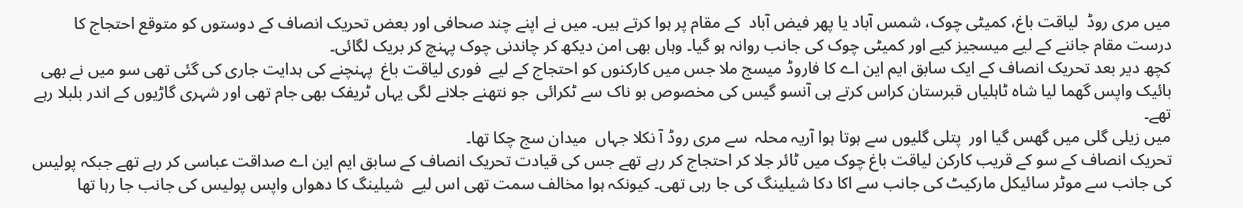میں مری روڈ  لیاقت باغ، کمیٹی چوک، شمس آباد یا پھر فیض آباد  کے مقام پر ہوا کرتے ہیں۔ میں نے اپنے چند صحافی اور بعض تحریک انصاف کے دوستوں کو متوقع احتجاج کا درست مقام جاننے کے لیے میسجیز کیے اور کمیٹی چوک کی جانب روانہ ہو گیا۔ وہاں بھی امن دیکھ کر چاندنی چوک پہنچ کر بریک لگائی۔
کچھ دیر بعد تحریک انصاف کے ایک سابق ایم این اے کا فاروڈ میسج ملا جس میں کارکنوں کو احتجاج کے لیے  فوری لیاقت باغ  پہنچنے کی ہدایت جاری کی گئی تھی سو میں نے بھی بائیک واپس گھما لیا شاہ ٹاہلیاں قبرستان کراس کرتے ہی آنسو گیس کی مخصوص بو ناک سے ٹکرائی  جو نتھنے جلانے لگی یہاں ٹریفک بھی جام تھی اور شہری گاڑیوں کے اندر بلبلا رہے تھے۔
میں زیلی گلی میں گھس گیا اور  پتلی گلیوں سے ہوتا ہوا آریہ محلہ  سے مری روڈ آ نکلا جہاں  میدان سج چکا تھا۔
تحریک انصاف کے سو کے قریب کارکن لیاقت باغ چوک میں ٹائر جلا کر احتجاج کر رہے تھے جس کی قیادت تحریک انصاف کے سابق ایم این اے صداقت عباسی کر رہے تھے جبکہ پولیس کی جانب سے موٹر سائیکل مارکیٹ کی جانب سے اکا دکا شیلینگ کی جا رہی تھی۔ کیونکہ ہوا مخالف سمت تھی اس لیے  شیلینگ کا دھواں واپس پولیس کی جانب جا رہا تھا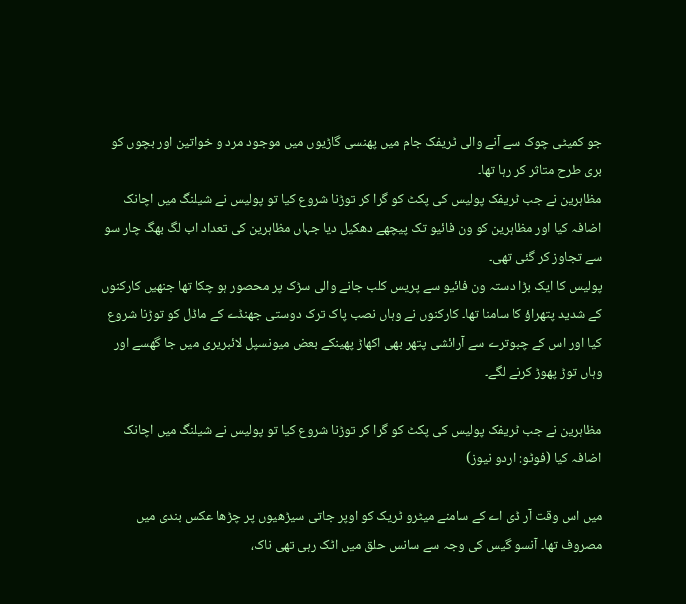جو کمیٹی چوک سے آنے والی ٹریفک جام میں پھنسی گاڑیوں میں موجود مرد و خواتین اور بچوں کو بری طرح متاثر کر رہا تھا۔
مظاہرین نے جب ٹریفک پولیس کی پکٹ کو گرا کر توڑنا شروع کیا تو پولیس نے شیلنگ میں اچانک اضافہ کیا اور مظاہرین کو ون فائیو تک پیچھے دھکیل دیا جہاں مظاہرین کی تعداد اب لگ بھگ چار سو سے تجاوز کر گئی تھی۔
پولیس کا ایک بڑا دستہ ون فائیو سے پریس کلب جانے والی سڑک پر محصور ہو چکا تھا جنھیں کارکنوں کے شدید پتھراؤ کا سامنا تھا۔ کارکنوں نے وہاں نصب پاک ترک دوستی جھنڈے کے ماڈل کو توڑنا شروع کیا اور اس کے چبوترے سے آرائشی پتھر بھی اکھاڑ پھینکے بعض میونسپل لائبریری میں جا گھسے اور وہاں توڑ پھوڑ کرنے لگے۔

مظاہرین نے جب ٹریفک پولیس کی پکٹ کو گرا کر توڑنا شروع کیا تو پولیس نے شیلنگ میں اچانک اضافہ کیا (فوٹو: اردو نیوز)

میں اس وقت آر ڈی اے کے سامنے میٹرو ٹریک کو اوپر جاتی سیڑھیوں پر چڑھا عکس بندی میں مصروف تھا۔ آنسو گیس کی وجہ سے سانس حلق میں اٹک رہی تھی ناک،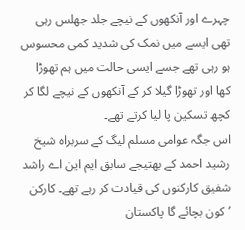چہرے اور آنکھوں کے نیچے جلد جھلس رہی تھی ایسے میں نمک کی شدید کمی محسوس ہو رہی تھے جسے ایسی حالت میں ہم تھوڑا کھا اور تھوڑا گیلا کر کے آنکھوں کے نیچے لگا کر کچھ تسکین پا لیا کرتے تھے۔
اس جگہ عوامی مسلم لیگ کے سربراہ شیخ رشید احمد کے بھتیجے سابق ایم این اے راشد شفیق کارکنوں کی قیادت کر رہے تھے۔ کارکن ’کون بچائے گا پاکستان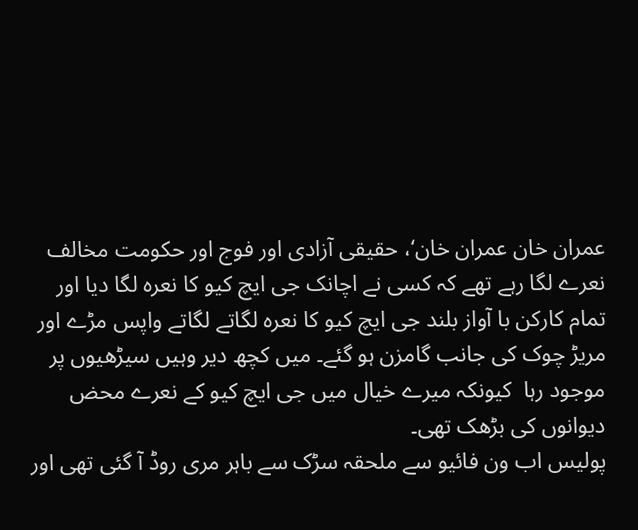عمران خان عمران خان‘، حقیقی آزادی اور فوج اور حکومت مخالف نعرے لگا رہے تھے کہ کسی نے اچانک جی ایچ کیو کا نعرہ لگا دیا اور تمام کارکن با آواز بلند جی ایچ کیو کا نعرہ لگاتے لگاتے واپس مڑے اور مریڑ چوک کی جانب گامزن ہو گئے۔ میں کچھ دیر وہیں سیڑھیوں پر موجود رہا  کیونکہ میرے خیال میں جی ایچ کیو کے نعرے محض دیوانوں کی بڑھک تھی۔
پولیس اب ون فائیو سے ملحقہ سڑک سے باہر مری روڈ آ گئی تھی اور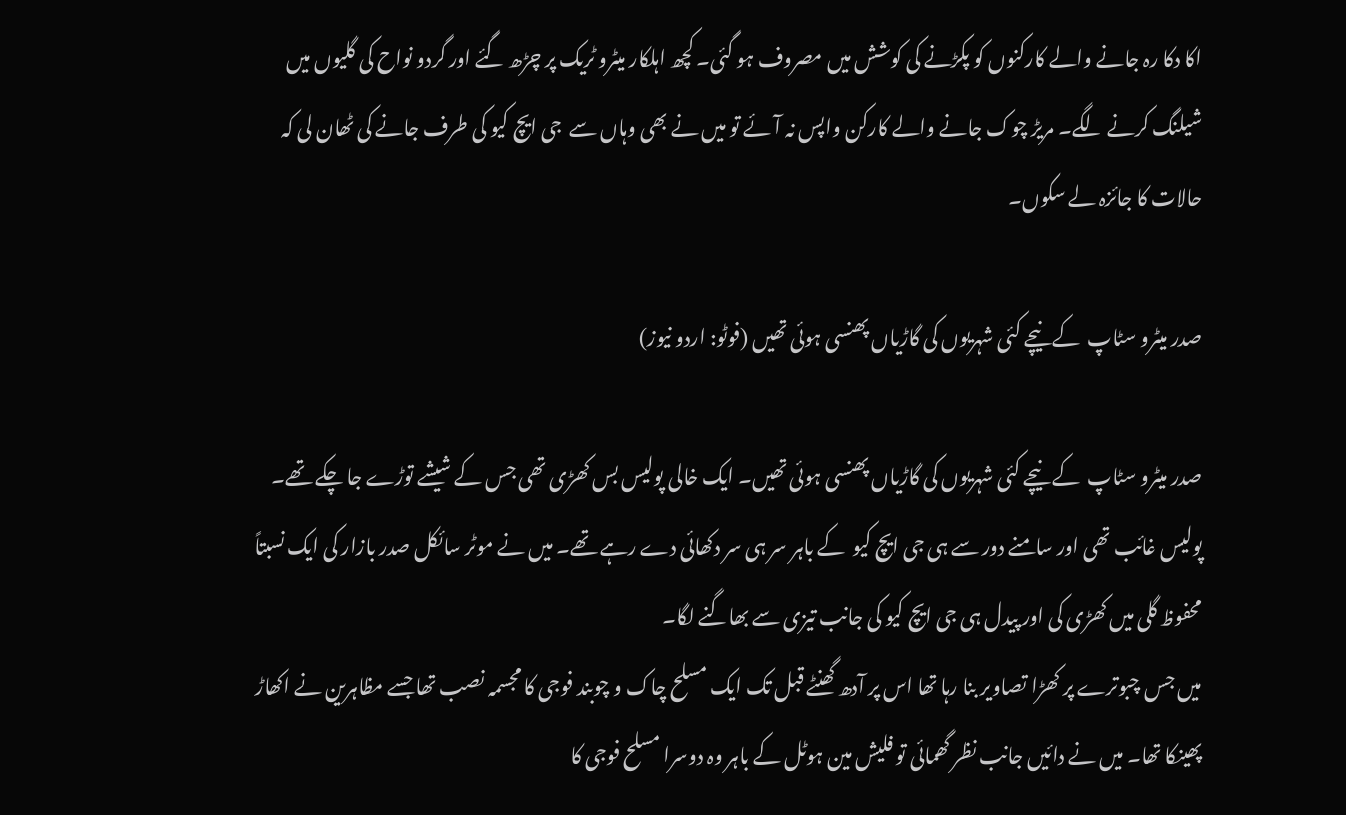اکا دکا رہ جانے والے کارکنوں کو پکڑنے کی کوشش میں مصروف ہو گئی۔ کچھ اہلکار میٹرو ٹریک پر چڑھ گئے اور گردو نواح کی گلیوں میں شیلنگ کرنے لگے۔ مریڑ چوک جانے والے کارکن واپس نہ آئے تو میں نے بھی وہاں سے  جی ایچ کیو کی طرف جانے کی ٹھان لی کہ حالات کا جائزہ لے سکوں۔

صدر میٹرو سٹاپ  کے نیچے کئی شہریوں کی گاڑیاں پھنسی ہوئی تھیں (فوٹو: اردو نیوز)

صدر میٹرو سٹاپ  کے نیچے کئی شہریوں کی گاڑیاں پھنسی ہوئی تھیں۔ ایک خالی پولیس بس کھڑی تھی جس کے شیشے توڑے جا چکے تھے۔ پولیس غائب تھی اور سامنے دور سے ہی جی ایچ کیو  کے باہر سر ہی سر دکھائی دے رہے تھے۔ میں نے موٹر سائکل صدر بازار کی ایک نسبتاً محفوظ گلی میں کھڑی کی اور پیدل ہی جی ایچ کیو کی جانب تیزی سے بھاگنے لگا۔
میں جس چبوترے پر کھڑا تصاویر بنا رہا تھا اس پر آدھ گھنٹے قبل تک ایک مسلح چاک و چوبند فوجی کا مجسمہ نصب تھا جسے مظاہرین نے اکھاڑ پھینکا تھا۔ میں نے دائیں جانب نظر گھمائی تو فلیش مین ہوٹل کے باہر وہ دوسرا مسلح فوجی کا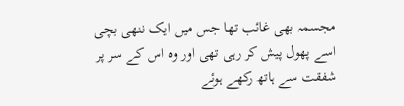مجسمہ بھی غائب تھا جس میں ایک ننھی بچی اسے پھول پیش کر رہی تھی اور وہ اس کے سر پر  شفقت سے ہاتھ رکھے ہوئے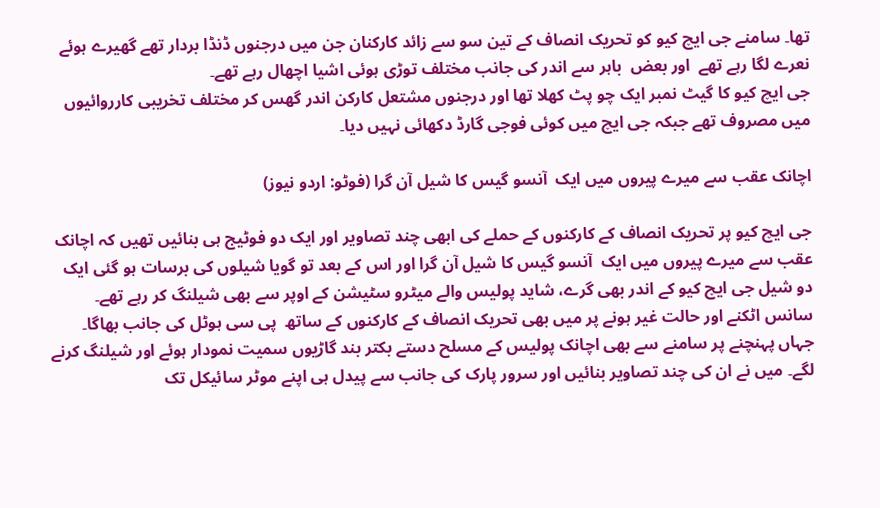تھا۔ سامنے جی ایچ کیو کو تحریک انصاف کے تین سو سے زائد کارکنان جن میں درجنوں ڈنڈا بردار تھے گھیرے ہوئے نعرے لگا رہے تھے  اور بعض  باہر سے اندر کی جانب مختلف توڑی ہوئی اشیا اچھال رہے تھے۔
جی ایچ کیو کا گیٹ نمبر ایک چو پٹ کھلا تھا اور درجنوں مشتعل کارکن اندر گھس کر مختلف تخریبی کارروائیوں میں مصروف تھے جبکہ جی ایچ میں کوئی فوجی گارڈ دکھائی نہیں دیا۔

اچانک عقب سے میرے پیروں میں ایک  آنسو گیس کا شیل آن گرا (فوٹو: اردو نیوز)

جی ایچ کیو پر تحریک انصاف کے کارکنوں کے حملے کی ابھی چند تصاویر اور ایک دو فوٹیج ہی بنائیں تھیں کہ اچانک عقب سے میرے پیروں میں ایک  آنسو گیس کا شیل آن گرا اور اس کے بعد تو گویا شیلوں کی برسات ہو گئی ایک دو شیل جی ایچ کیو کے اندر بھی گرے، شاید پولیس والے میٹرو سٹیشن کے اوپر سے بھی شیلنگ کر رہے تھے۔ سانس اٹکنے اور حالت غیر ہونے پر میں بھی تحریک انصاف کے کارکنوں کے ساتھ  پی سی ہوٹل کی جانب بھاگا۔ جہاں پہنچنے پر سامنے سے بھی اچانک پولیس کے مسلح دستے بکتر بند گاڑیوں سمیت نمودار ہوئے اور شیلنگ کرنے لگے۔ میں نے ان کی چند تصاویر بنائیں اور سرور پارک کی جانب سے پیدل ہی اپنے موٹر سائیکل تک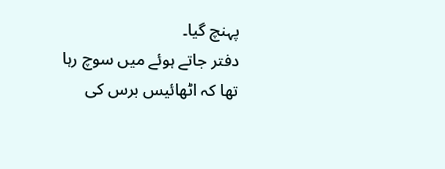پہنچ گیا۔
دفتر جاتے ہوئے میں سوچ رہا تھا کہ اٹھائیس برس کی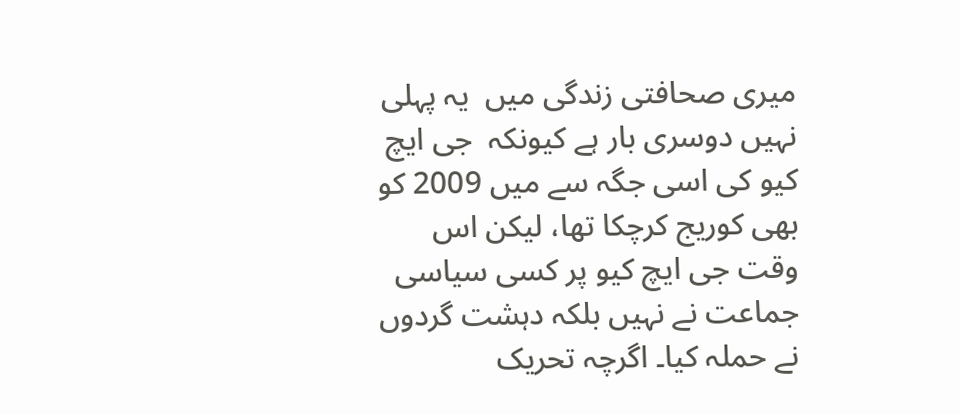میری صحافتی زندگی میں  یہ پہلی نہیں دوسری بار ہے کیونکہ  جی ایچ کیو کی اسی جگہ سے میں 2009 کو  بھی کوریج کرچکا تھا، لیکن اس وقت جی ایچ کیو پر کسی سیاسی جماعت نے نہیں بلکہ دہشت گردوں نے حملہ کیا۔ اگرچہ تحریک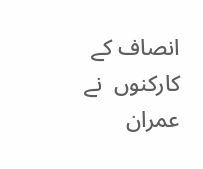انصاف کے کارکنوں  نے عمران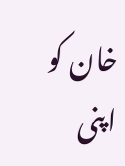خان کو اپنی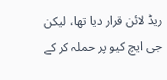ریڈ لائن قرار دیا تھا، لیکن جی ایچ کیو پر حملہ کر کے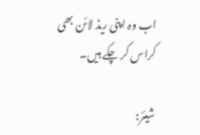اب وہ اپنی ریڈ لائن بھی کراس کر چکے ہیں۔

شیئر: